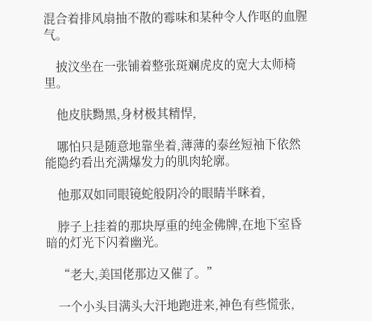混合着排风扇抽不散的霉味和某种令人作呕的血腥气。

    披汶坐在一张铺着整张斑斓虎皮的宽大太师椅里。

    他皮肤黝黑,身材极其精悍,

    哪怕只是随意地靠坐着,薄薄的泰丝短袖下依然能隐约看出充满爆发力的肌肉轮廓。

    他那双如同眼镜蛇般阴冷的眼睛半眯着,

    脖子上挂着的那块厚重的纯金佛牌,在地下室昏暗的灯光下闪着幽光。

    “老大,美国佬那边又催了。”

    一个小头目满头大汗地跑进来,神色有些慌张,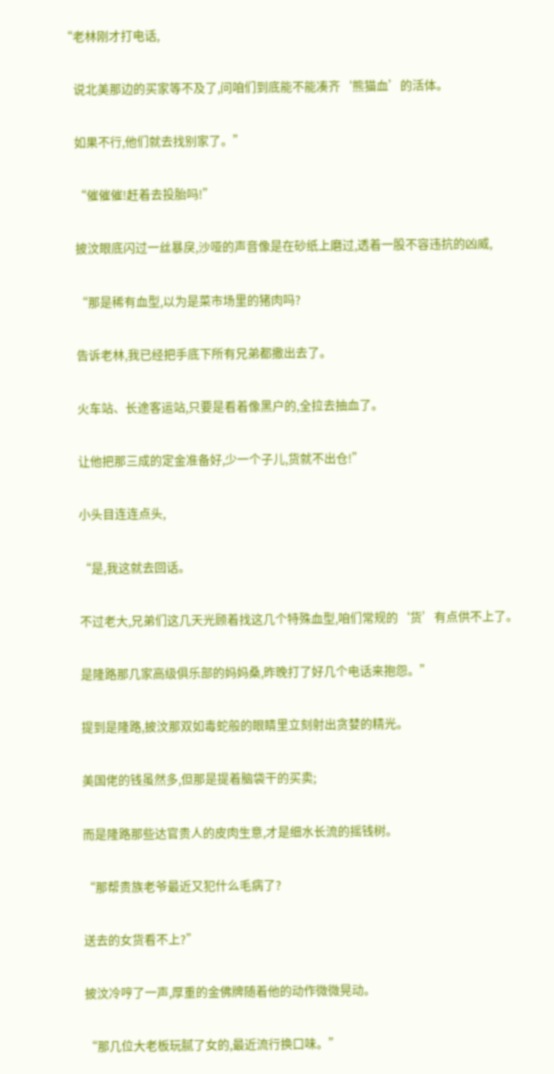“老林刚才打电话,

    说北美那边的买家等不及了,问咱们到底能不能凑齐‘熊猫血’的活体。

    如果不行,他们就去找别家了。”

    “催催催!赶着去投胎吗!”

    披汶眼底闪过一丝暴戾,沙哑的声音像是在砂纸上磨过,透着一股不容违抗的凶威,

    “那是稀有血型,以为是菜市场里的猪肉吗?

    告诉老林,我已经把手底下所有兄弟都撒出去了。

    火车站、长途客运站,只要是看着像黑户的,全拉去抽血了。

    让他把那三成的定金准备好,少一个子儿,货就不出仓!”

    小头目连连点头,

    “是,我这就去回话。

    不过老大,兄弟们这几天光顾着找这几个特殊血型,咱们常规的‘货’有点供不上了。

    是隆路那几家高级俱乐部的妈妈桑,昨晚打了好几个电话来抱怨。”

    提到是隆路,披汶那双如毒蛇般的眼睛里立刻射出贪婪的精光。

    美国佬的钱虽然多,但那是提着脑袋干的买卖;

    而是隆路那些达官贵人的皮肉生意,才是细水长流的摇钱树。

    “那帮贵族老爷最近又犯什么毛病了?

    送去的女货看不上?”

    披汶冷哼了一声,厚重的金佛牌随着他的动作微微晃动。

    “那几位大老板玩腻了女的,最近流行换口味。”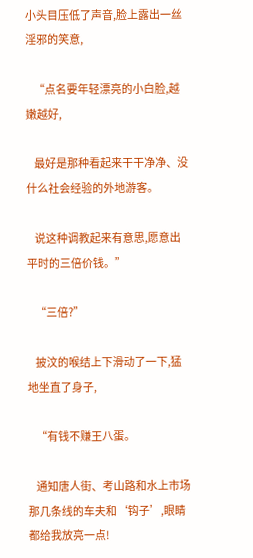小头目压低了声音,脸上露出一丝淫邪的笑意,

    “点名要年轻漂亮的小白脸,越嫩越好,

    最好是那种看起来干干净净、没什么社会经验的外地游客。

    说这种调教起来有意思,愿意出平时的三倍价钱。”

    “三倍?”

    披汶的喉结上下滑动了一下,猛地坐直了身子,

    “有钱不赚王八蛋。

    通知唐人街、考山路和水上市场那几条线的车夫和‘钩子’,眼睛都给我放亮一点!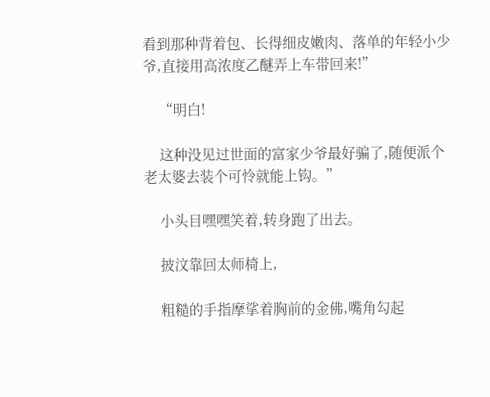看到那种背着包、长得细皮嫩肉、落单的年轻小少爷,直接用高浓度乙醚弄上车带回来!”

    “明白!

    这种没见过世面的富家少爷最好骗了,随便派个老太婆去装个可怜就能上钩。”

    小头目嘿嘿笑着,转身跑了出去。

    披汶靠回太师椅上,

    粗糙的手指摩挲着胸前的金佛,嘴角勾起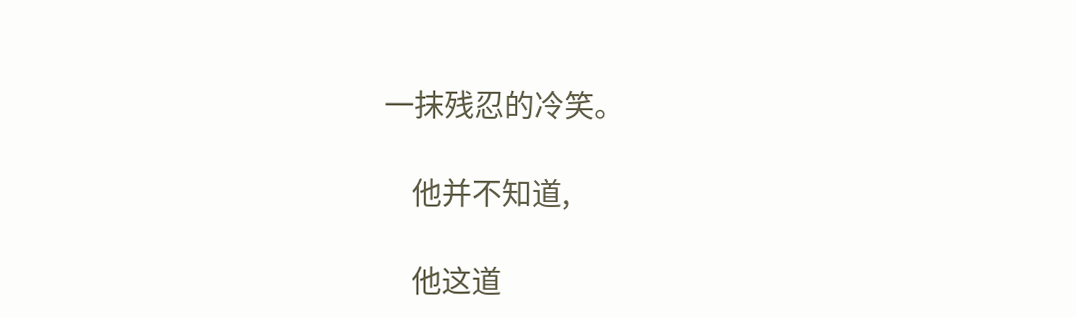一抹残忍的冷笑。

    他并不知道,

    他这道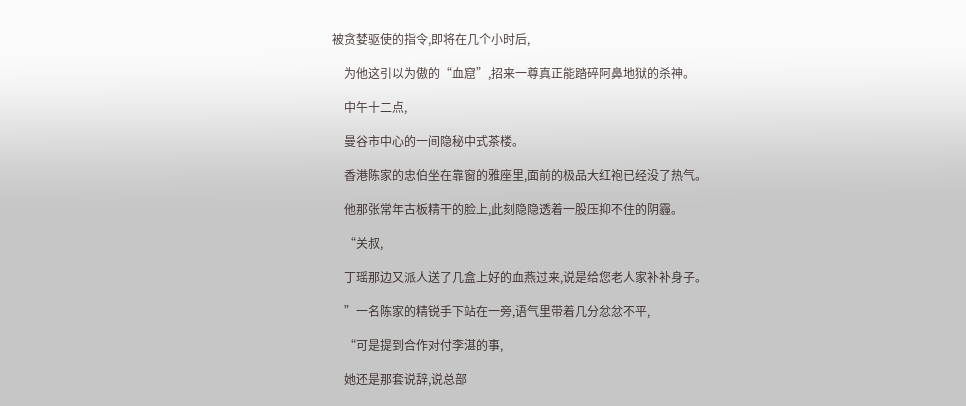被贪婪驱使的指令,即将在几个小时后,

    为他这引以为傲的“血窟”,招来一尊真正能踏碎阿鼻地狱的杀神。

    中午十二点,

    曼谷市中心的一间隐秘中式茶楼。

    香港陈家的忠伯坐在靠窗的雅座里,面前的极品大红袍已经没了热气。

    他那张常年古板精干的脸上,此刻隐隐透着一股压抑不住的阴霾。

    “关叔,

    丁瑶那边又派人送了几盒上好的血燕过来,说是给您老人家补补身子。

    ”一名陈家的精锐手下站在一旁,语气里带着几分忿忿不平,

    “可是提到合作对付李湛的事,

    她还是那套说辞,说总部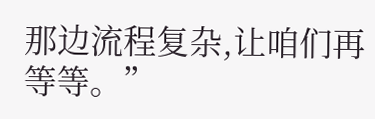那边流程复杂,让咱们再等等。”